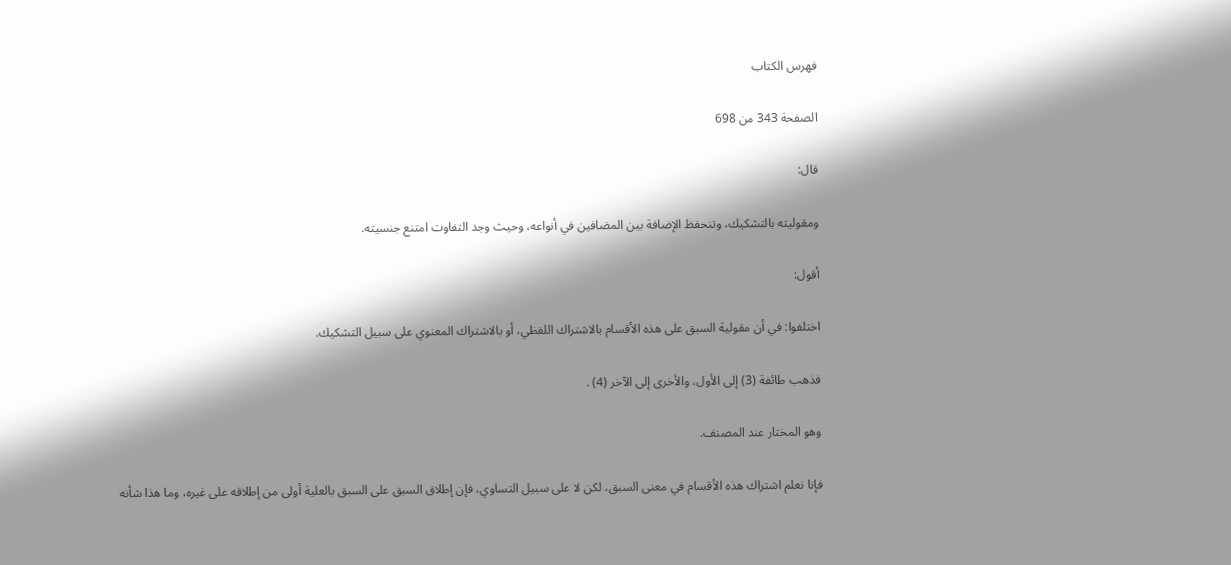فهرس الكتاب

الصفحة 343 من 698

قال:

ومقوليته بالتشكيك، وتنحفظ الإضافة بين المضافين في أنواعه، وحيث وجد التفاوت امتنع جنسيته.

أقول:

اختلفوا: في أن مقولية السبق على هذه الأقسام بالاشتراك اللفظي، أو بالاشتراك المعنوي على سبيل التشكيك.

فذهب طائفة (3) إلى الأول، والأخرى إلى الآخر (4) .

وهو المختار عند المصنف.

فإنا نعلم اشتراك هذه الأقسام في معنى السبق، لكن لا على سبيل التساوي، فإن إطلاق السبق على السبق بالعلية أولى من إطلاقه على غيره، وما هذا شأنه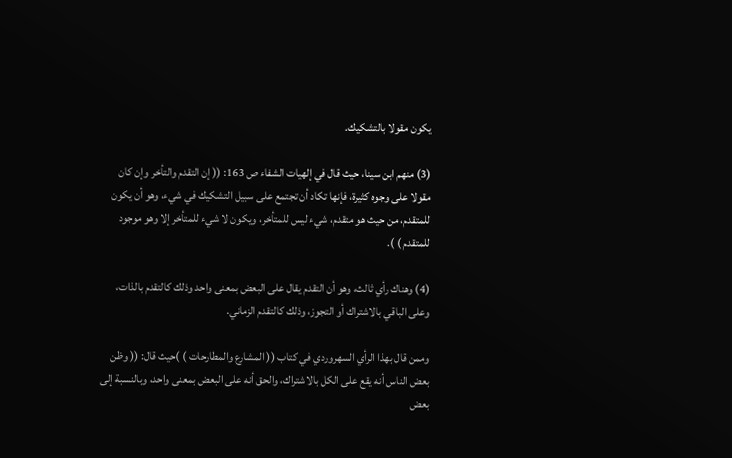يكون مقولا بالتشكيك.

(3) منهم ابن سينا، حيث قال في إلهيات الشفاء ص 163: (( إن التقدم والتأخر وإن كان مقولا على وجوه كثيرة، فإنها تكاد أن تجتمع على سبيل التشكيك في شيء، وهو أن يكون للمتقدم، من حيث هو متقدم، شيء ليس للمتأخر، ويكون لا شيء للمتأخر إلا وهو موجود للمتقدم ) ).

(4) وهناك رأي ثالث، وهو أن التقدم يقال على البعض بمعنى واحد وذلك كالتقدم بالذات، وعلى الباقي بالاشتراك أو التجوز، وذلك كالتقدم الزماني.

وممن قال بهذا الرأي السهروردي في كتاب (( المشارع والمطارحات ) )حيث قال: (( وظن بعض الناس أنه يقع على الكل بالاشتراك، والحق أنه على البعض بمعنى واحد، وبالنسبة إلى بعض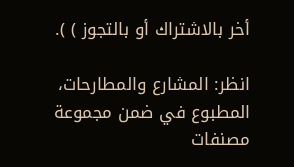أخر بالاشتراك أو بالتجوز ) ).

انظر: المشارع والمطارحات، المطبوع في ضمن مجموعة مصنفات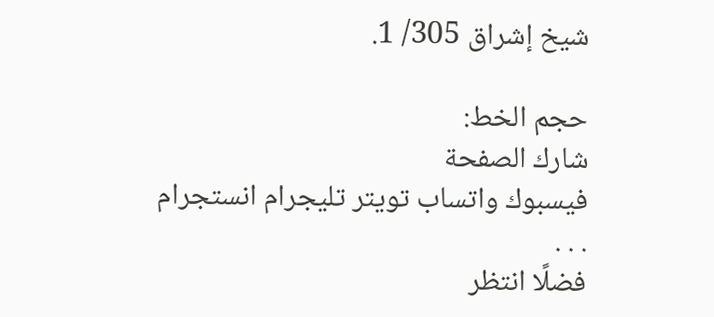شيخ إشراق 305/ 1.

حجم الخط:
شارك الصفحة
فيسبوك واتساب تويتر تليجرام انستجرام
. . .
فضلًا انتظر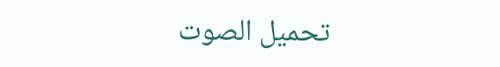تحميل الصوت